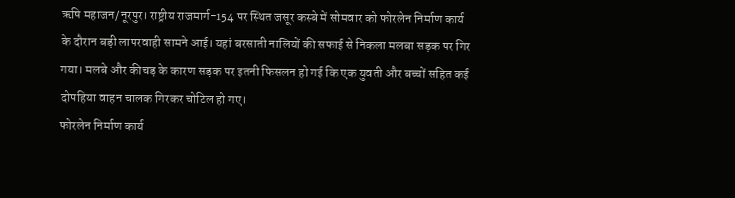ऋषि महाजन/नूरपुर। राष्ट्रीय राजमार्ग-154 पर स्थित जसूर कस्बे में सोमवार को फोरलेन निर्माण कार्य के दौरान बड़ी लापरवाही सामने आई। यहां बरसाती नालियों की सफाई से निकला मलबा सड़क पर गिर गया। मलबे और कीचड़ के कारण सड़क पर इतनी फिसलन हो गई कि एक युवती और बच्चों सहित कई दोपहिया वाहन चालक गिरकर चोटिल हो गए।
फोरलेन निर्माण कार्य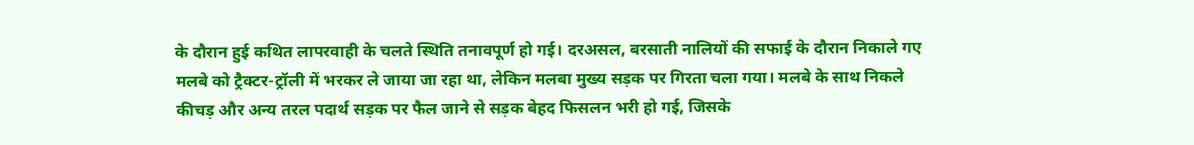के दौरान हुई कथित लापरवाही के चलते स्थिति तनावपूर्ण हो गई। दरअसल, बरसाती नालियों की सफाई के दौरान निकाले गए मलबे को ट्रैक्टर-ट्रॉली में भरकर ले जाया जा रहा था, लेकिन मलबा मुख्य सड़क पर गिरता चला गया। मलबे के साथ निकले कीचड़ और अन्य तरल पदार्थ सड़क पर फैल जाने से सड़क बेहद फिसलन भरी हो गई, जिसके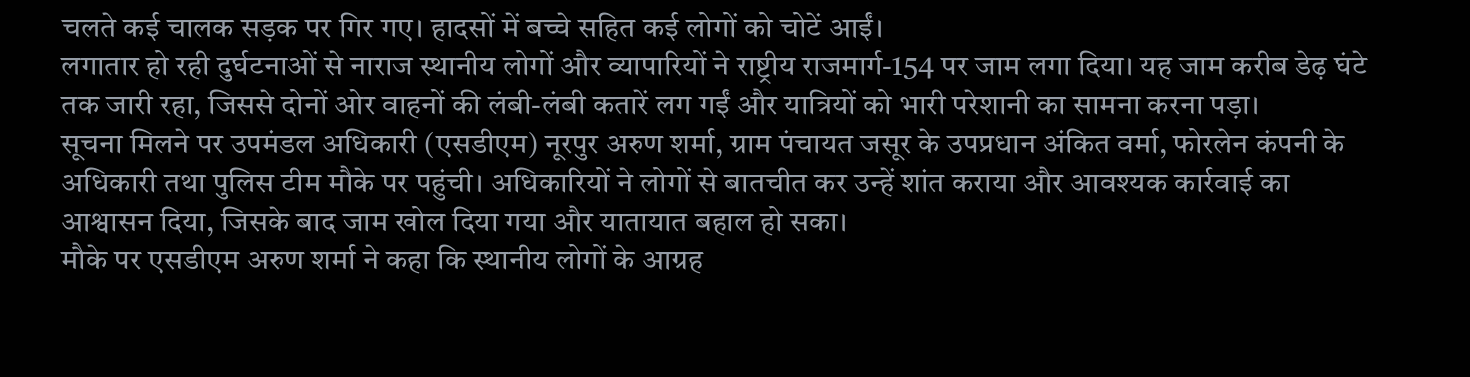चलते कई चालक सड़क पर गिर गए। हादसों में बच्चे सहित कई लोगों को चोटें आईं।
लगातार हो रही दुर्घटनाओं से नाराज स्थानीय लोगों और व्यापारियों ने राष्ट्रीय राजमार्ग-154 पर जाम लगा दिया। यह जाम करीब डेढ़ घंटे तक जारी रहा, जिससे दोनों ओर वाहनों की लंबी-लंबी कतारें लग गईं और यात्रियों को भारी परेशानी का सामना करना पड़ा।
सूचना मिलने पर उपमंडल अधिकारी (एसडीएम) नूरपुर अरुण शर्मा, ग्राम पंचायत जसूर के उपप्रधान अंकित वर्मा, फोरलेन कंपनी के अधिकारी तथा पुलिस टीम मौके पर पहुंची। अधिकारियों ने लोगों से बातचीत कर उन्हें शांत कराया और आवश्यक कार्रवाई का आश्वासन दिया, जिसके बाद जाम खोल दिया गया और यातायात बहाल हो सका।
मौके पर एसडीएम अरुण शर्मा ने कहा कि स्थानीय लोगों के आग्रह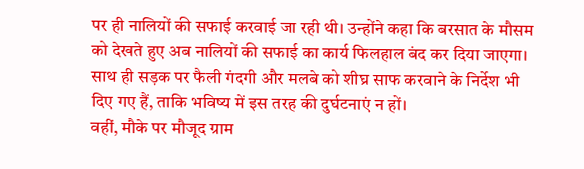पर ही नालियों की सफाई करवाई जा रही थी। उन्होंने कहा कि बरसात के मौसम को देखते हुए अब नालियों की सफाई का कार्य फिलहाल बंद कर दिया जाएगा। साथ ही सड़क पर फैली गंदगी और मलबे को शीघ्र साफ करवाने के निर्देश भी दिए गए हैं, ताकि भविष्य में इस तरह की दुर्घटनाएं न हों।
वहीं, मौके पर मौजूद ग्राम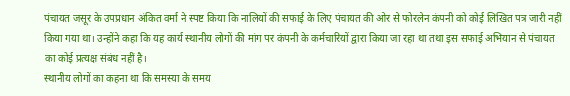पंचायत जसूर के उपप्रधान अंकित वर्मा ने स्पष्ट किया कि नालियों की सफाई के लिए पंचायत की ओर से फोरलेन कंपनी को कोई लिखित पत्र जारी नहीं किया गया था। उन्होंने कहा कि यह कार्य स्थानीय लोगों की मांग पर कंपनी के कर्मचारियों द्वारा किया जा रहा था तथा इस सफाई अभियान से पंचायत का कोई प्रत्यक्ष संबंध नहीं है।
स्थानीय लोगों का कहना था कि समस्या के समय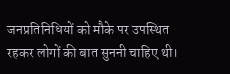जनप्रतिनिधियों को मौके पर उपस्थित रहकर लोगों की बात सुननी चाहिए थी।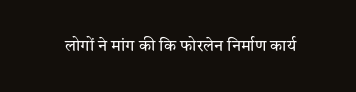लोगों ने मांग की कि फोरलेन निर्माण कार्य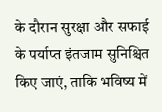के दौरान सुरक्षा और सफाई के पर्याप्त इंतजाम सुनिश्चित किए जाएं, ताकि भविष्य में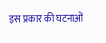इस प्रकार की घटनाओं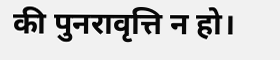की पुनरावृत्ति न हो।